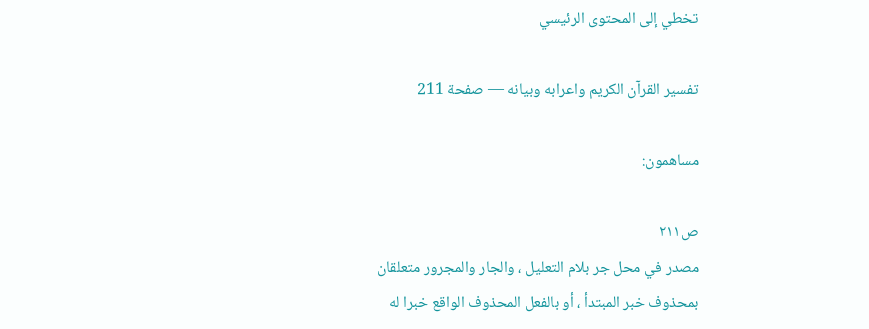تخطي إلى المحتوى الرئيسي

تفسير القرآن الكريم واعرابه وبيانه — صفحة 211

مساهمون:

ص٢١١
مصدر في محل جر بلام التعليل ، والجار والمجرور متعلقان بمحذوف خبر المبتدأ ، أو بالفعل المحذوف الواقع خبرا له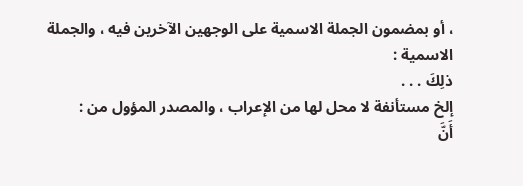، أو بمضمون الجملة الاسمية على الوجهين الآخرين فيه ، والجملة الاسمية :
ذلِكَ . . .
إلخ مستأنفة لا محل لها من الإعراب ، والمصدر المؤول من :
أَنَّ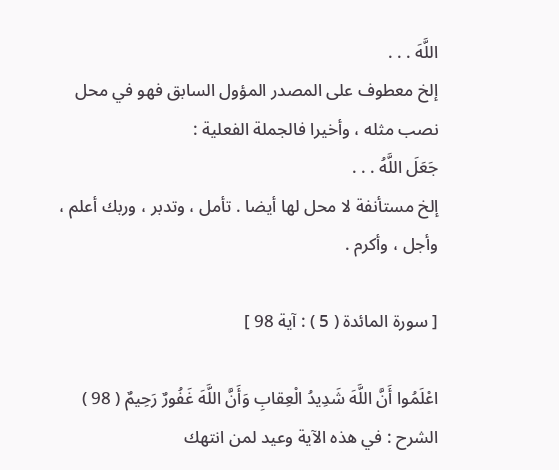اللَّهَ . . .
إلخ معطوف على المصدر المؤول السابق فهو في محل نصب مثله ، وأخيرا فالجملة الفعلية :
جَعَلَ اللَّهُ . . .
إلخ مستأنفة لا محل لها أيضا . تأمل ، وتدبر ، وربك أعلم ، وأجل ، وأكرم .

[ سورة المائدة ( 5 ) : آية 98 ]

اعْلَمُوا أَنَّ اللَّهَ شَدِيدُ الْعِقابِ وَأَنَّ اللَّهَ غَفُورٌ رَحِيمٌ ( 98 ) الشرح : في هذه الآية وعيد لمن انتهك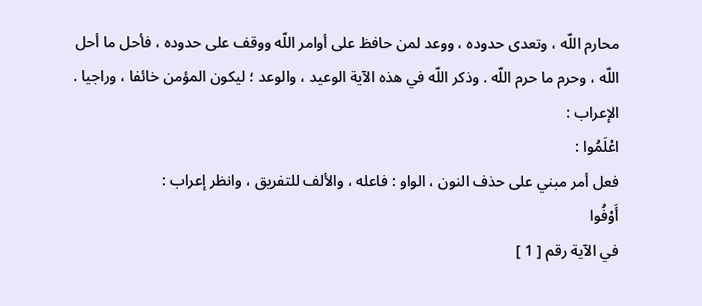محارم اللّه ، وتعدى حدوده ، ووعد لمن حافظ على أوامر اللّه ووقف على حدوده ، فأحل ما أحل اللّه ، وحرم ما حرم اللّه . وذكر اللّه في هذه الآية الوعيد ، والوعد ؛ ليكون المؤمن خائفا ، وراجيا . الإعراب :
اعْلَمُوا :
فعل أمر مبني على حذف النون ، الواو : فاعله ، والألف للتفريق ، وانظر إعراب :
أَوْفُوا
في الآية رقم [ 1 ]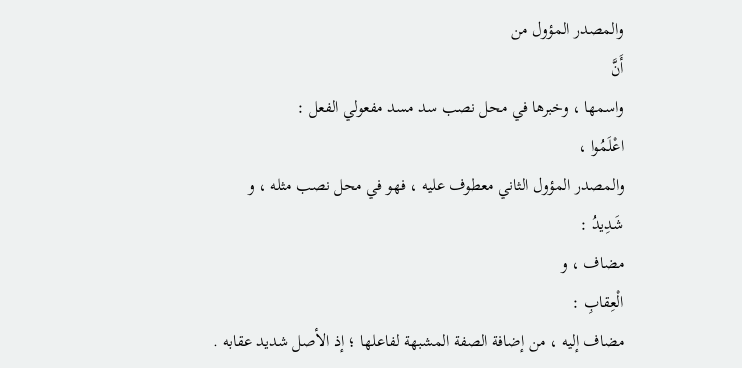والمصدر المؤول من
أَنَّ
واسمها ، وخبرها في محل نصب سد مسد مفعولي الفعل :
اعْلَمُوا ،
والمصدر المؤول الثاني معطوف عليه ، فهو في محل نصب مثله ، و
شَدِيدُ :
مضاف ، و
الْعِقابِ :
مضاف إليه ، من إضافة الصفة المشبهة لفاعلها ؛ إذ الأصل شديد عقابه .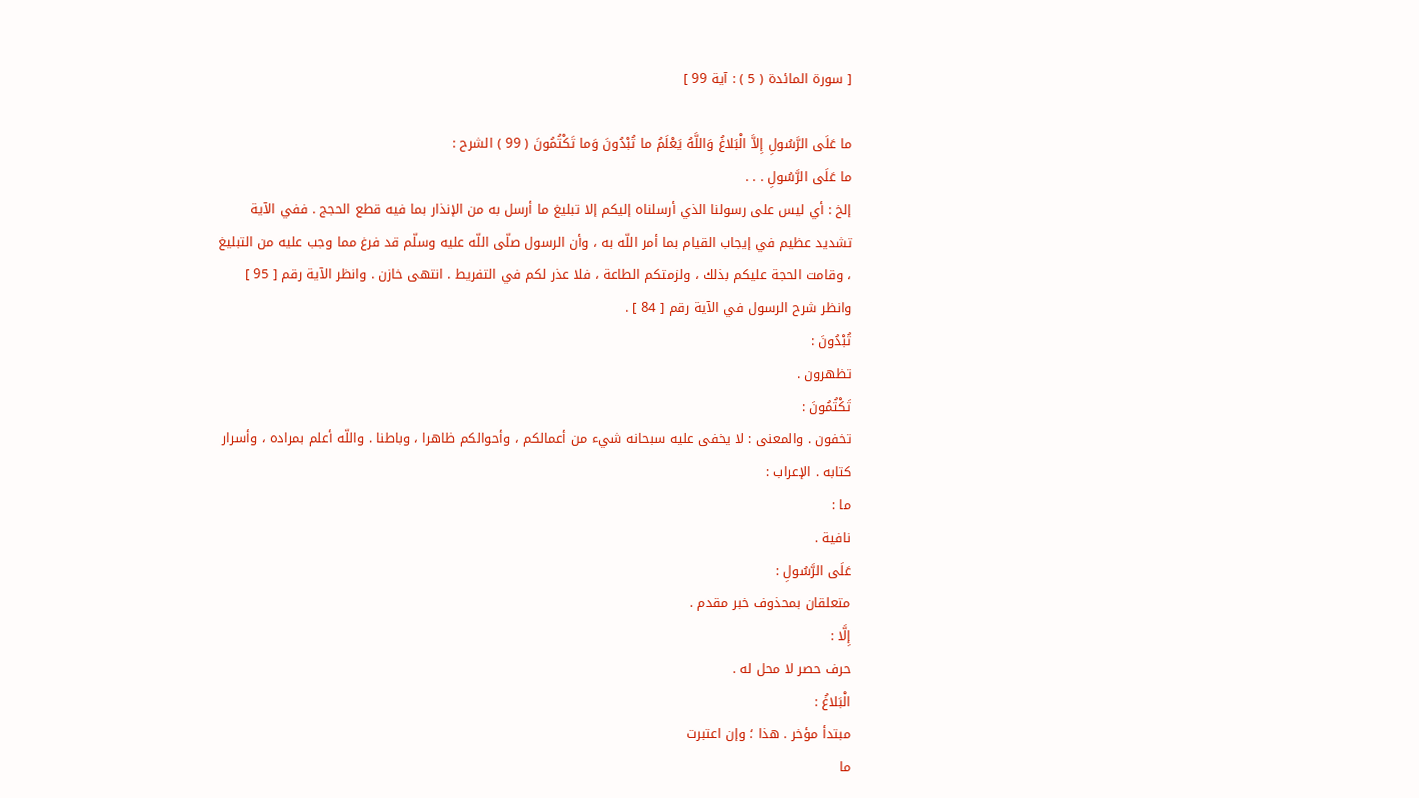[ سورة المائدة ( 5 ) : آية 99 ]

ما عَلَى الرَّسُولِ إِلاَّ الْبَلاغُ وَاللَّهُ يَعْلَمُ ما تُبْدُونَ وَما تَكْتُمُونَ ( 99 ) الشرح :
ما عَلَى الرَّسُولِ . . .
إلخ : أي ليس على رسولنا الذي أرسلناه إليكم إلا تبليغ ما أرسل به من الإنذار بما فيه قطع الحجج . ففي الآية تشديد عظيم في إيجاب القيام بما أمر اللّه به ، وأن الرسول صلّى اللّه عليه وسلّم قد فرغ مما وجب عليه من التبليغ ، وقامت الحجة عليكم بذلك ، ولزمتكم الطاعة ، فلا عذر لكم في التفريط . انتهى خازن . وانظر الآية رقم [ 95 ] وانظر شرح الرسول في الآية رقم [ 84 ] .
تُبْدُونَ :
تظهرون .
تَكْتُمُونَ :
تخفون . والمعنى : لا يخفى عليه سبحانه شيء من أعمالكم ، وأحوالكم ظاهرا ، وباطنا . واللّه أعلم بمراده ، وأسرار كتابه . الإعراب :
ما :
نافية .
عَلَى الرَّسُولِ :
متعلقان بمحذوف خبر مقدم .
إِلَّا :
حرف حصر لا محل له .
الْبَلاغُ :
مبتدأ مؤخر . هذا ؛ وإن اعتبرت
ما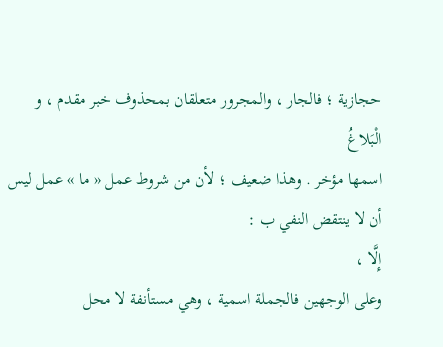حجازية ؛ فالجار ، والمجرور متعلقان بمحذوف خبر مقدم ، و
الْبَلاغُ
اسمها مؤخر . وهذا ضعيف ؛ لأن من شروط عمل « ما » عمل ليس أن لا ينتقض النفي ب :
إِلَّا ،
وعلى الوجهين فالجملة اسمية ، وهي مستأنفة لا محل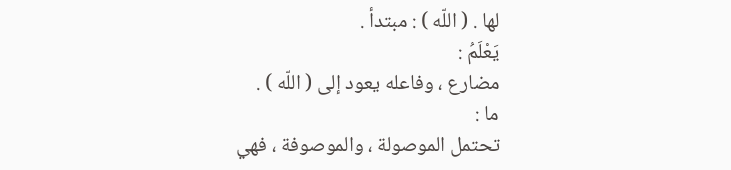لها . ( اللّه ) : مبتدأ .
يَعْلَمُ :
مضارع ، وفاعله يعود إلى ( اللّه ) .
ما :
تحتمل الموصولة ، والموصوفة ، فهي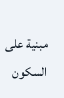مبنية على السكون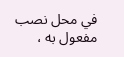في محل نصب مفعول به ،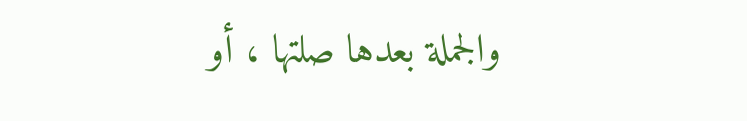والجملة بعدها صلتها ، أو